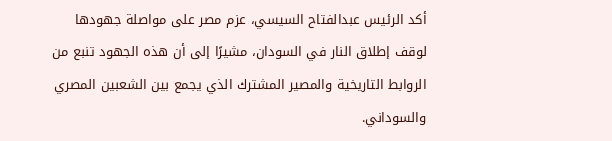أكد الرئيس عبدالفتاح السيسي، عزم مصر على مواصلة جهودها لوقف إطلاق النار في السودان، مشيرًا إلى أن هذه الجهود تنبع من الروابط التاريخية والمصير المشترك الذي يجمع بين الشعبين المصري والسوداني.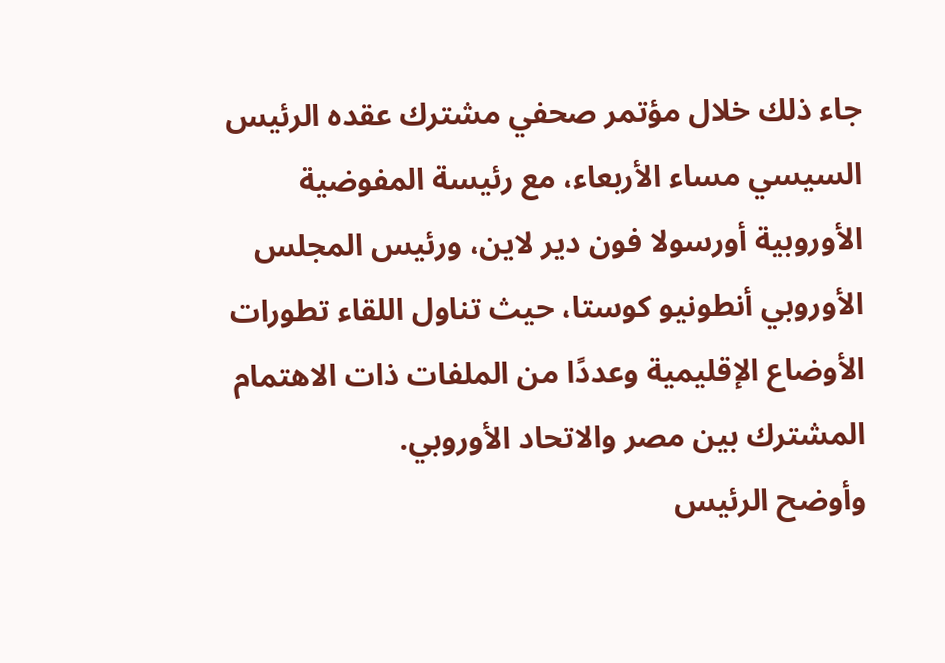جاء ذلك خلال مؤتمر صحفي مشترك عقده الرئيس السيسي مساء الأربعاء، مع رئيسة المفوضية الأوروبية أورسولا فون دير لاين، ورئيس المجلس الأوروبي أنطونيو كوستا، حيث تناول اللقاء تطورات الأوضاع الإقليمية وعددًا من الملفات ذات الاهتمام المشترك بين مصر والاتحاد الأوروبي.
وأوضح الرئيس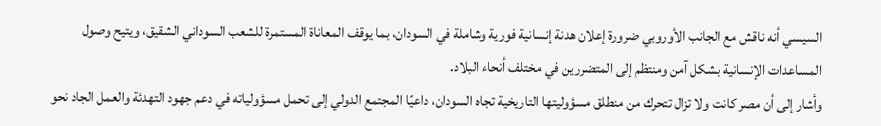السيسي أنه ناقش مع الجانب الأوروبي ضرورة إعلان هدنة إنسانية فورية وشاملة في السودان، بما يوقف المعاناة المستمرة للشعب السوداني الشقيق، ويتيح وصول المساعدات الإنسانية بشكل آمن ومنتظم إلى المتضررين في مختلف أنحاء البلاد.
وأشار إلى أن مصر كانت ولا تزال تتحرك من منطلق مسؤوليتها التاريخية تجاه السودان، داعيًا المجتمع الدولي إلى تحمل مسؤولياته في دعم جهود التهدئة والعمل الجاد نحو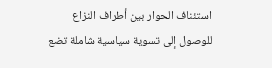استئناف الحوار بين أطراف النزاع للوصول إلى تسوية سياسية شاملة تضع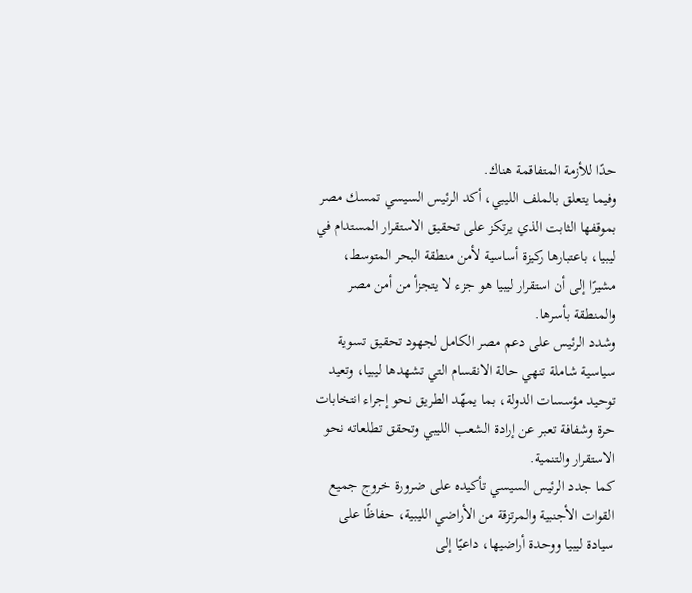حدًا للأزمة المتفاقمة هناك.
وفيما يتعلق بالملف الليبي، أكد الرئيس السيسي تمسك مصر بموقفها الثابت الذي يرتكز على تحقيق الاستقرار المستدام في ليبيا، باعتبارها ركيزة أساسية لأمن منطقة البحر المتوسط، مشيرًا إلى أن استقرار ليبيا هو جزء لا يتجزأ من أمن مصر والمنطقة بأسرها.
وشدد الرئيس على دعم مصر الكامل لجهود تحقيق تسوية سياسية شاملة تنهي حالة الانقسام التي تشهدها ليبيا، وتعيد توحيد مؤسسات الدولة، بما يمهّد الطريق نحو إجراء انتخابات حرة وشفافة تعبر عن إرادة الشعب الليبي وتحقق تطلعاته نحو الاستقرار والتنمية.
كما جدد الرئيس السيسي تأكيده على ضرورة خروج جميع القوات الأجنبية والمرتزقة من الأراضي الليبية، حفاظًا على سيادة ليبيا ووحدة أراضيها، داعيًا إلى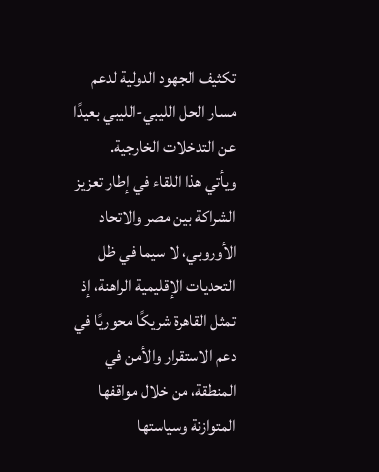تكثيف الجهود الدولية لدعم مسار الحل الليبي-الليبي بعيدًا عن التدخلات الخارجية.
ويأتي هذا اللقاء في إطار تعزيز الشراكة بين مصر والاتحاد الأوروبي، لا سيما في ظل التحديات الإقليمية الراهنة، إذ تمثل القاهرة شريكًا محوريًا في دعم الاستقرار والأمن في المنطقة، من خلال مواقفها المتوازنة وسياستها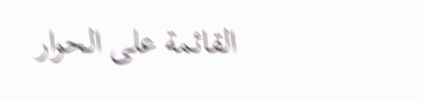القائمة على الحوار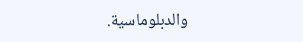والدبلوماسية.